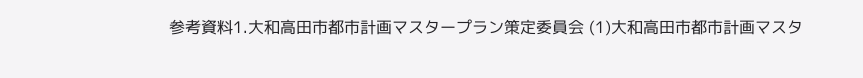参考資料1.大和高田市都市計画マスタープラン策定委員会 (1)大和高田市都市計画マスタ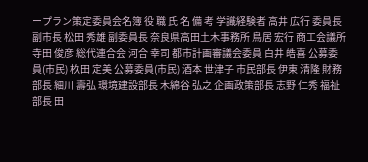ープラン策定委員会名簿 役 職 氏 名 備 考 学識経験者 高井 広行 委員長 副市長 松田 秀雄 副委員長 奈良県高田土木事務所 鳥居 宏行 商工会議所 寺田 俊彦 総代連合会 河合 幸司 都市計画審議会委員 白井 皓喜 公募委員(市民) 杦田 定美 公募委員(市民) 酒本 世津子 市民部長 伊東 清隆 財務部長 細川 壽弘 環境建設部長 木綿谷 弘之 企画政策部長 志野 仁秀 福祉部長 田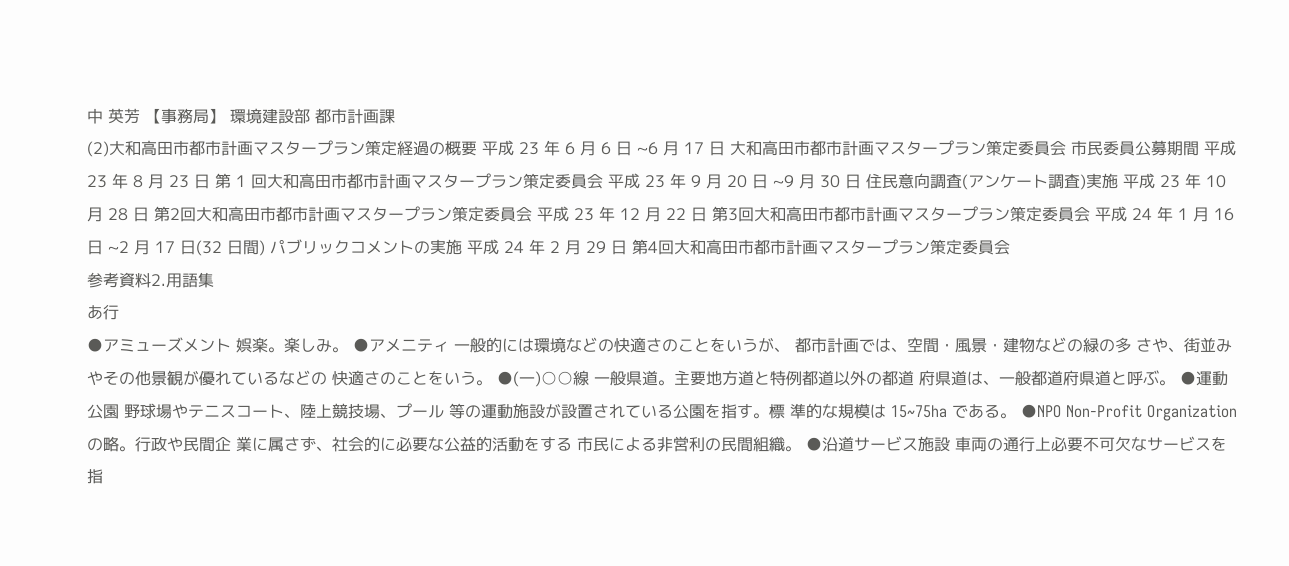中 英芳 【事務局】 環境建設部 都市計画課
(2)大和高田市都市計画マスタープラン策定経過の概要 平成 23 年 6 月 6 日 ~6 月 17 日 大和高田市都市計画マスタープラン策定委員会 市民委員公募期間 平成 23 年 8 月 23 日 第 1 回大和高田市都市計画マスタープラン策定委員会 平成 23 年 9 月 20 日 ~9 月 30 日 住民意向調査(アンケート調査)実施 平成 23 年 10 月 28 日 第2回大和高田市都市計画マスタープラン策定委員会 平成 23 年 12 月 22 日 第3回大和高田市都市計画マスタープラン策定委員会 平成 24 年 1 月 16 日 ~2 月 17 日(32 日間) パブリックコメントの実施 平成 24 年 2 月 29 日 第4回大和高田市都市計画マスタープラン策定委員会
参考資料2.用語集
あ行
●アミューズメント 娯楽。楽しみ。 ●アメニティ 一般的には環境などの快適さのことをいうが、 都市計画では、空間・風景・建物などの緑の多 さや、街並みやその他景観が優れているなどの 快適さのことをいう。 ●(一)○○線 一般県道。主要地方道と特例都道以外の都道 府県道は、一般都道府県道と呼ぶ。 ●運動公園 野球場やテニスコート、陸上競技場、プール 等の運動施設が設置されている公園を指す。標 準的な規模は 15~75ha である。 ●NPO Non-Profit Organization の略。行政や民間企 業に属さず、社会的に必要な公益的活動をする 市民による非営利の民間組織。 ●沿道サービス施設 車両の通行上必要不可欠なサービスを指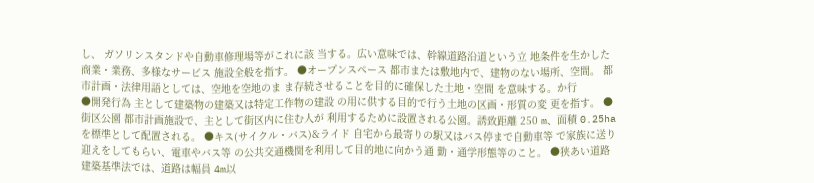し、 ガソリンスタンドや自動車修理場等がこれに該 当する。広い意味では、幹線道路沿道という立 地条件を生かした商業・業務、多様なサービス 施設全般を指す。 ●オープンスペース 都市または敷地内で、建物のない場所、空間。 都市計画・法律用語としては、空地を空地のま ま存続させることを目的に確保した土地・空間 を意味する。か行
●開発行為 主として建築物の建築又は特定工作物の建設 の用に供する目的で行う土地の区画・形質の変 更を指す。 ●街区公園 都市計画施設で、主として街区内に住む人が 利用するために設置される公園。誘致距離 250 m、面積 0.25ha を標準として配置される。 ●キス(サイクル・バス)&ライド 自宅から最寄りの駅又はバス停まで自動車等 で家族に送り迎えをしてもらい、電車やバス等 の公共交通機関を利用して目的地に向かう通 勤・通学形態等のこと。 ●狭あい道路 建築基準法では、道路は幅員 4m以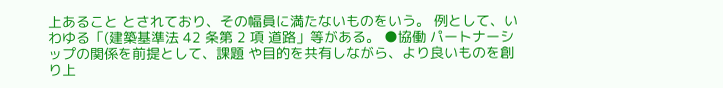上あること とされており、その幅員に満たないものをいう。 例として、いわゆる「(建築基準法 42 条第 2 項 道路」等がある。 ●協働 パートナーシップの関係を前提として、課題 や目的を共有しながら、より良いものを創り上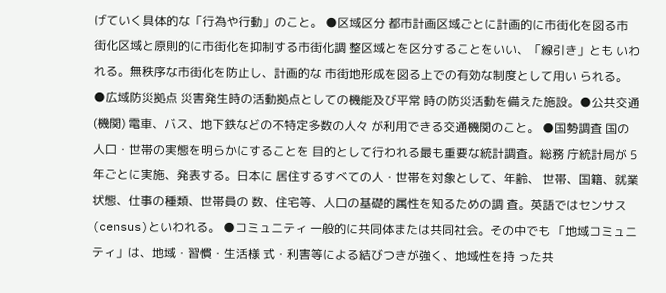げていく具体的な「行為や行動」のこと。 ●区域区分 都市計画区域ごとに計画的に市街化を図る市 街化区域と原則的に市街化を抑制する市街化調 整区域とを区分することをいい、「線引き」とも いわれる。無秩序な市街化を防止し、計画的な 市街地形成を図る上での有効な制度として用い られる。 ●広域防災拠点 災害発生時の活動拠点としての機能及び平常 時の防災活動を備えた施設。●公共交通(機関) 電車、バス、地下鉄などの不特定多数の人々 が利用できる交通機関のこと。 ●国勢調査 国の人口・世帯の実態を明らかにすることを 目的として行われる最も重要な統計調査。総務 庁統計局が 5 年ごとに実施、発表する。日本に 居住するすべての人・世帯を対象として、年齢、 世帯、国籍、就業状態、仕事の種類、世帯員の 数、住宅等、人口の基礎的属性を知るための調 査。英語ではセンサス(census)といわれる。 ●コミュニティ 一般的に共同体または共同社会。その中でも 「地域コミュニティ」は、地域・習慣・生活様 式・利害等による結びつきが強く、地域性を持 った共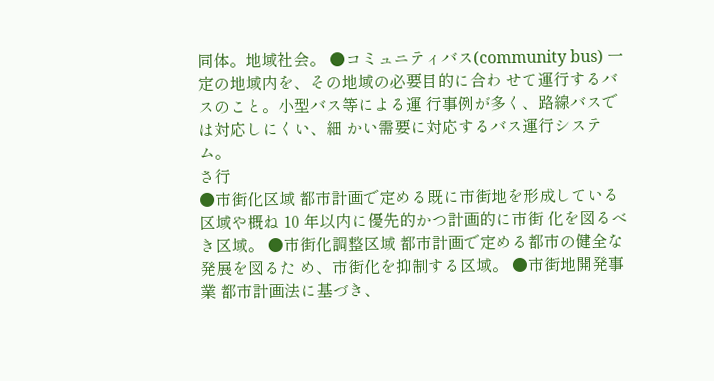同体。地域社会。 ●コミュニティバス(community bus) 一定の地域内を、その地域の必要目的に合わ せて運行するバスのこと。小型バス等による運 行事例が多く、路線バスでは対応しにくい、細 かい需要に対応するバス運行システム。
さ行
●市街化区域 都市計画で定める既に市街地を形成している 区域や概ね 10 年以内に優先的かつ計画的に市街 化を図るべき区域。 ●市街化調整区域 都市計画で定める都市の健全な発展を図るた め、市街化を抑制する区域。 ●市街地開発事業 都市計画法に基づき、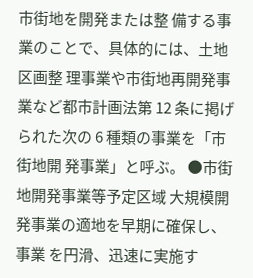市街地を開発または整 備する事業のことで、具体的には、土地区画整 理事業や市街地再開発事業など都市計画法第 12 条に掲げられた次の 6 種類の事業を「市街地開 発事業」と呼ぶ。 ●市街地開発事業等予定区域 大規模開発事業の適地を早期に確保し、事業 を円滑、迅速に実施す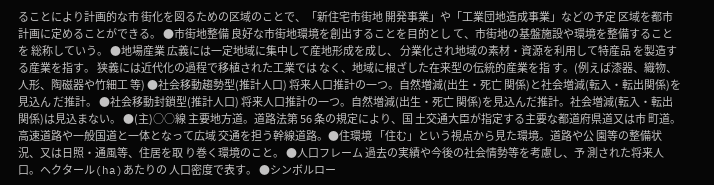ることにより計画的な市 街化を図るための区域のことで、「新住宅市街地 開発事業」や「工業団地造成事業」などの予定 区域を都市計画に定めることができる。 ●市街地整備 良好な市街地環境を創出することを目的とし て、市街地の基盤施設や環境を整備することを 総称していう。 ●地場産業 広義には一定地域に集中して産地形成を成し、 分業化され地域の素材・資源を利用して特産品 を製造する産業を指す。 狭義には近代化の過程で移植された工業では なく、地域に根ざした在来型の伝統的産業を指 す。(例えば漆器、織物、人形、陶磁器や竹細工 等) ●社会移動趨勢型(推計人口) 将来人口推計の一つ。自然増減(出生・死亡 関係)と社会増減(転入・転出関係)を見込ん だ推計。 ●社会移動封鎖型(推計人口) 将来人口推計の一つ。自然増減(出生・死亡 関係)を見込んだ推計。社会増減(転入・転出 関係)は見込まない。 ●(主)○○線 主要地方道。道路法第 56 条の規定により、国 土交通大臣が指定する主要な都道府県道又は市 町道。高速道路や一般国道と一体となって広域 交通を担う幹線道路。●住環境 「住む」という視点から見た環境。道路や公 園等の整備状況、又は日照・通風等、住居を取 り巻く環境のこと。 ●人口フレーム 過去の実績や今後の社会情勢等を考慮し、予 測された将来人口。ヘクタール(ha)あたりの 人口密度で表す。 ●シンボルロー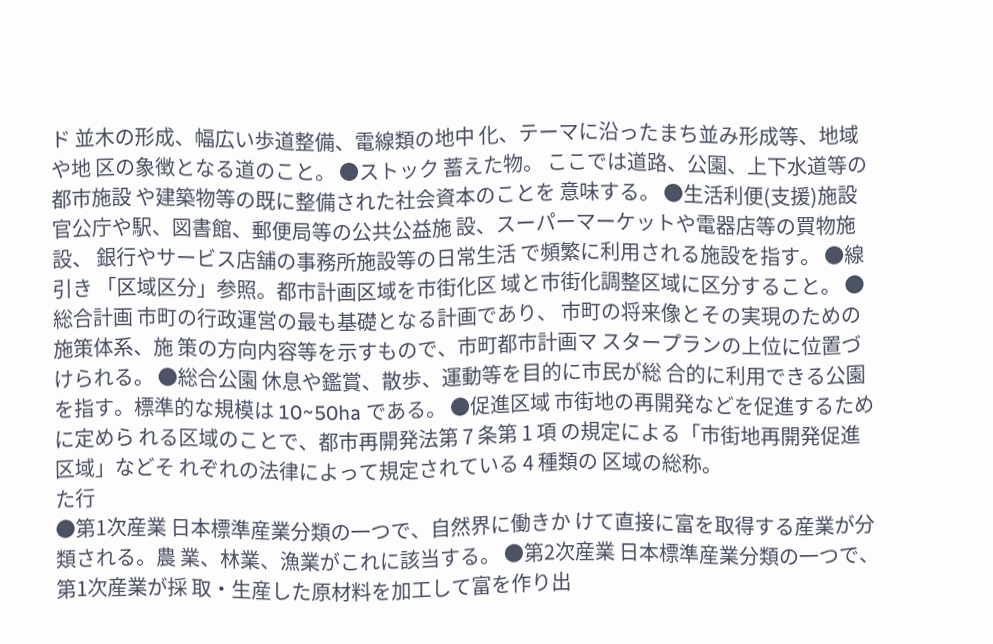ド 並木の形成、幅広い歩道整備、電線類の地中 化、テーマに沿ったまち並み形成等、地域や地 区の象徴となる道のこと。 ●ストック 蓄えた物。 ここでは道路、公園、上下水道等の都市施設 や建築物等の既に整備された社会資本のことを 意味する。 ●生活利便(支援)施設 官公庁や駅、図書館、郵便局等の公共公益施 設、スーパーマーケットや電器店等の買物施設、 銀行やサービス店舗の事務所施設等の日常生活 で頻繁に利用される施設を指す。 ●線引き 「区域区分」参照。都市計画区域を市街化区 域と市街化調整区域に区分すること。 ●総合計画 市町の行政運営の最も基礎となる計画であり、 市町の将来像とその実現のための施策体系、施 策の方向内容等を示すもので、市町都市計画マ スタープランの上位に位置づけられる。 ●総合公園 休息や鑑賞、散歩、運動等を目的に市民が総 合的に利用できる公園を指す。標準的な規模は 10~50ha である。 ●促進区域 市街地の再開発などを促進するために定めら れる区域のことで、都市再開発法第 7 条第 1 項 の規定による「市街地再開発促進区域」などそ れぞれの法律によって規定されている 4 種類の 区域の総称。
た行
●第1次産業 日本標準産業分類の一つで、自然界に働きか けて直接に富を取得する産業が分類される。農 業、林業、漁業がこれに該当する。 ●第2次産業 日本標準産業分類の一つで、第1次産業が採 取・生産した原材料を加工して富を作り出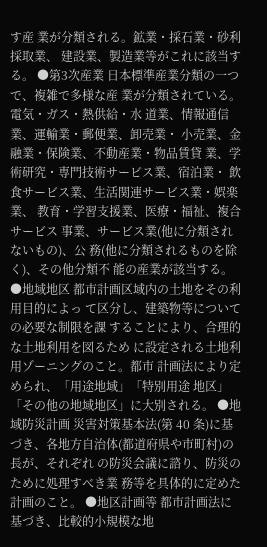す産 業が分類される。鉱業・採石業・砂利採取業、 建設業、製造業等がこれに該当する。 ●第3次産業 日本標準産業分類の一つで、複雑で多様な産 業が分類されている。電気・ガス・熱供給・水 道業、情報通信業、運輸業・郵便業、卸売業・ 小売業、金融業・保険業、不動産業・物品賃貸 業、学術研究・専門技術サービス業、宿泊業・ 飲食サービス業、生活関連サービス業・娯楽業、 教育・学習支援業、医療・福祉、複合サービス 事業、サービス業(他に分類されないもの)、公 務(他に分類されるものを除く)、その他分類不 能の産業が該当する。 ●地域地区 都市計画区域内の土地をその利用目的によっ て区分し、建築物等についての必要な制限を課 することにより、合理的な土地利用を図るため に設定される土地利用ゾーニングのこと。都市 計画法により定められ、「用途地域」「特別用途 地区」「その他の地域地区」に大別される。 ●地域防災計画 災害対策基本法(第 40 条)に基づき、各地方自治体(都道府県や市町村)の長が、それぞれ の防災会議に諮り、防災のために処理すべき業 務等を具体的に定めた計画のこと。 ●地区計画等 都市計画法に基づき、比較的小規模な地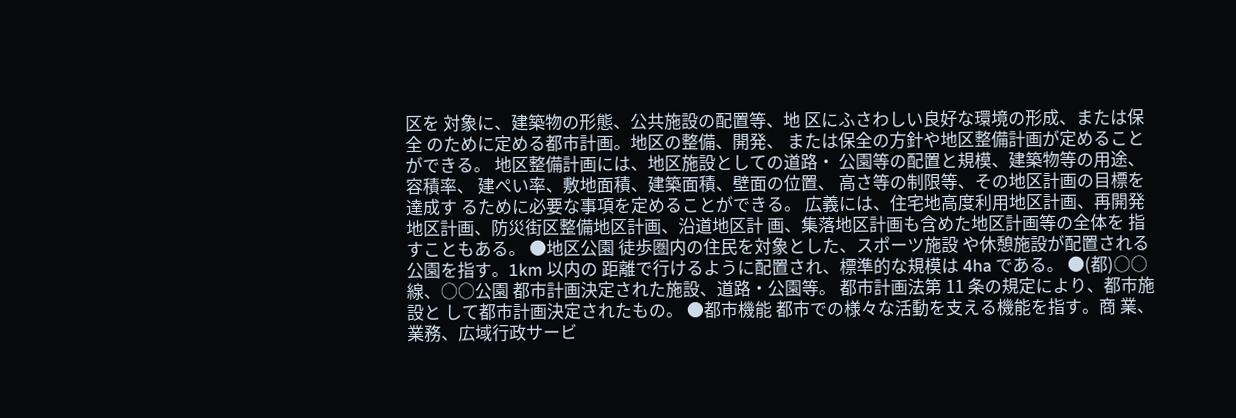区を 対象に、建築物の形態、公共施設の配置等、地 区にふさわしい良好な環境の形成、または保全 のために定める都市計画。地区の整備、開発、 または保全の方針や地区整備計画が定めること ができる。 地区整備計画には、地区施設としての道路・ 公園等の配置と規模、建築物等の用途、容積率、 建ぺい率、敷地面積、建築面積、壁面の位置、 高さ等の制限等、その地区計画の目標を達成す るために必要な事項を定めることができる。 広義には、住宅地高度利用地区計画、再開発 地区計画、防災街区整備地区計画、沿道地区計 画、集落地区計画も含めた地区計画等の全体を 指すこともある。 ●地区公園 徒歩圏内の住民を対象とした、スポーツ施設 や休憩施設が配置される公園を指す。1km 以内の 距離で行けるように配置され、標準的な規模は 4ha である。 ●(都)○○線、○○公園 都市計画決定された施設、道路・公園等。 都市計画法第 11 条の規定により、都市施設と して都市計画決定されたもの。 ●都市機能 都市での様々な活動を支える機能を指す。商 業、業務、広域行政サービ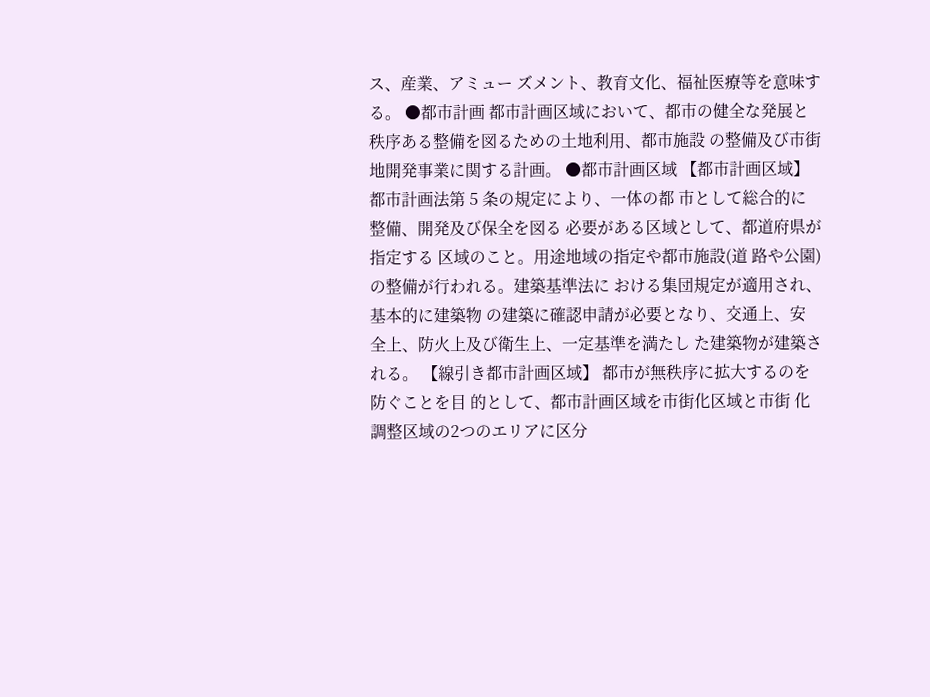ス、産業、アミュー ズメント、教育文化、福祉医療等を意味する。 ●都市計画 都市計画区域において、都市の健全な発展と 秩序ある整備を図るための土地利用、都市施設 の整備及び市街地開発事業に関する計画。 ●都市計画区域 【都市計画区域】 都市計画法第 5 条の規定により、一体の都 市として総合的に整備、開発及び保全を図る 必要がある区域として、都道府県が指定する 区域のこと。用途地域の指定や都市施設(道 路や公園)の整備が行われる。建築基準法に おける集団規定が適用され、基本的に建築物 の建築に確認申請が必要となり、交通上、安 全上、防火上及び衛生上、一定基準を満たし た建築物が建築される。 【線引き都市計画区域】 都市が無秩序に拡大するのを防ぐことを目 的として、都市計画区域を市街化区域と市街 化調整区域の2つのエリアに区分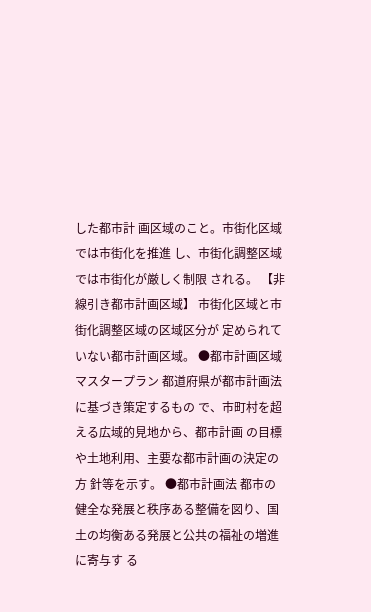した都市計 画区域のこと。市街化区域では市街化を推進 し、市街化調整区域では市街化が厳しく制限 される。 【非線引き都市計画区域】 市街化区域と市街化調整区域の区域区分が 定められていない都市計画区域。 ●都市計画区域マスタープラン 都道府県が都市計画法に基づき策定するもの で、市町村を超える広域的見地から、都市計画 の目標や土地利用、主要な都市計画の決定の方 針等を示す。 ●都市計画法 都市の健全な発展と秩序ある整備を図り、国 土の均衡ある発展と公共の福祉の増進に寄与す る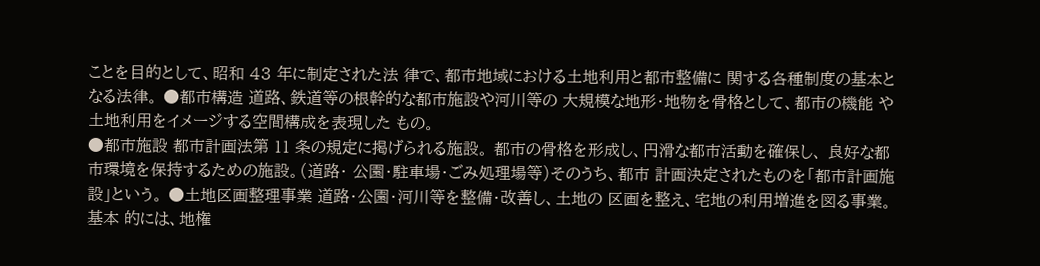ことを目的として、昭和 43 年に制定された法 律で、都市地域における土地利用と都市整備に 関する各種制度の基本となる法律。 ●都市構造 道路、鉄道等の根幹的な都市施設や河川等の 大規模な地形・地物を骨格として、都市の機能 や土地利用をイメージする空間構成を表現した もの。
●都市施設 都市計画法第 11 条の規定に掲げられる施設。 都市の骨格を形成し、円滑な都市活動を確保し、 良好な都市環境を保持するための施設。(道路・ 公園・駐車場・ごみ処理場等)そのうち、都市 計画決定されたものを「都市計画施設」という。 ●土地区画整理事業 道路・公園・河川等を整備・改善し、土地の 区画を整え、宅地の利用増進を図る事業。基本 的には、地権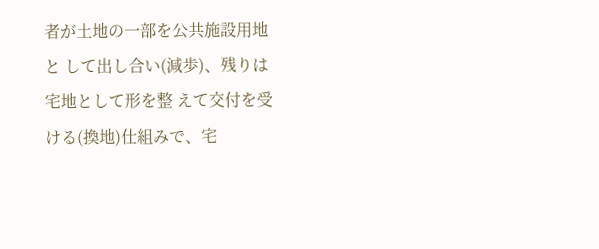者が土地の一部を公共施設用地と して出し合い(減歩)、残りは宅地として形を整 えて交付を受ける(換地)仕組みで、宅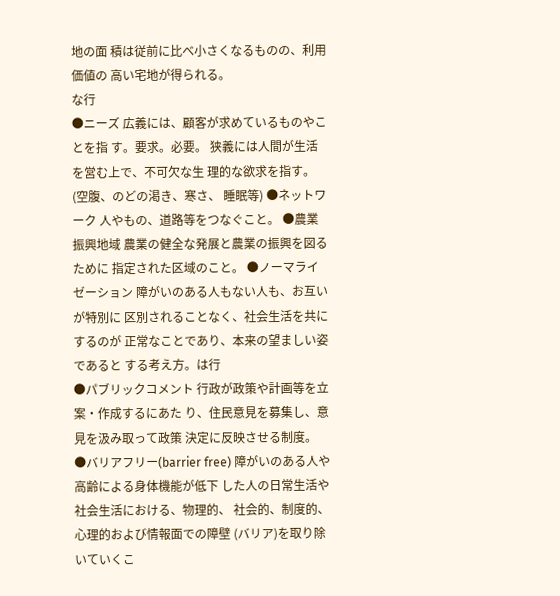地の面 積は従前に比べ小さくなるものの、利用価値の 高い宅地が得られる。
な行
●ニーズ 広義には、顧客が求めているものやことを指 す。要求。必要。 狭義には人間が生活を営む上で、不可欠な生 理的な欲求を指す。(空腹、のどの渇き、寒さ、 睡眠等) ●ネットワーク 人やもの、道路等をつなぐこと。 ●農業振興地域 農業の健全な発展と農業の振興を図るために 指定された区域のこと。 ●ノーマライゼーション 障がいのある人もない人も、お互いが特別に 区別されることなく、社会生活を共にするのが 正常なことであり、本来の望ましい姿であると する考え方。は行
●パブリックコメント 行政が政策や計画等を立案・作成するにあた り、住民意見を募集し、意見を汲み取って政策 決定に反映させる制度。 ●バリアフリー(barrier free) 障がいのある人や高齢による身体機能が低下 した人の日常生活や社会生活における、物理的、 社会的、制度的、心理的および情報面での障壁 (バリア)を取り除いていくこ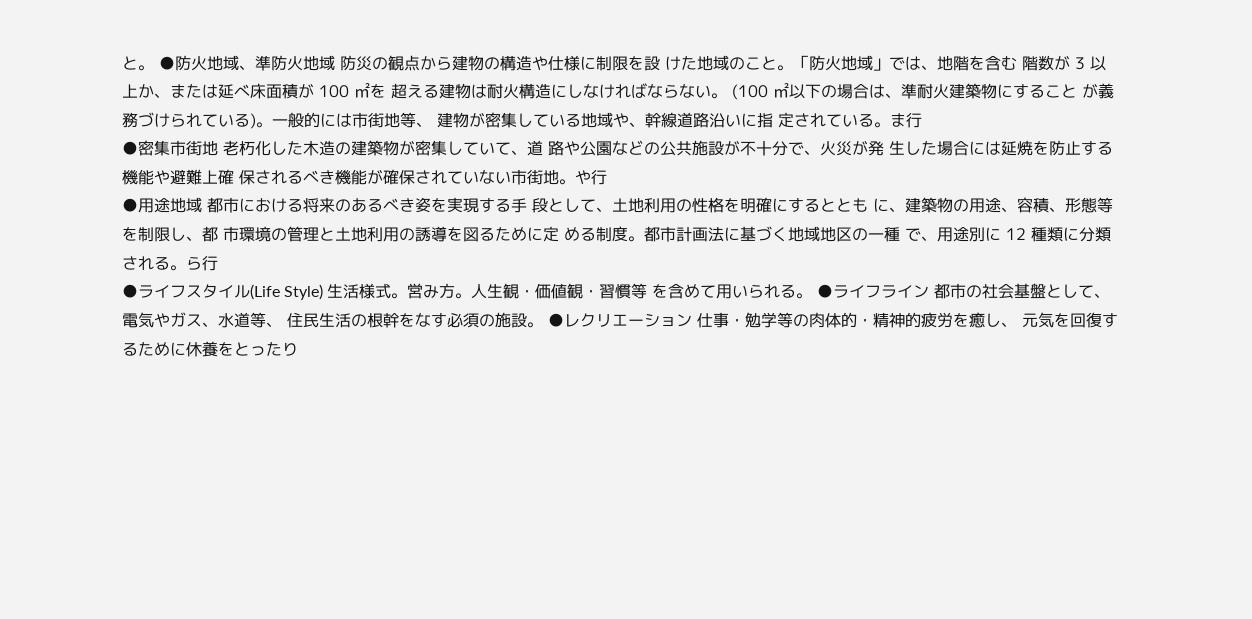と。 ●防火地域、準防火地域 防災の観点から建物の構造や仕様に制限を設 けた地域のこと。「防火地域」では、地階を含む 階数が 3 以上か、または延べ床面積が 100 ㎡を 超える建物は耐火構造にしなければならない。 (100 ㎡以下の場合は、準耐火建築物にすること が義務づけられている)。一般的には市街地等、 建物が密集している地域や、幹線道路沿いに指 定されている。ま行
●密集市街地 老朽化した木造の建築物が密集していて、道 路や公園などの公共施設が不十分で、火災が発 生した場合には延焼を防止する機能や避難上確 保されるべき機能が確保されていない市街地。や行
●用途地域 都市における将来のあるべき姿を実現する手 段として、土地利用の性格を明確にするととも に、建築物の用途、容積、形態等を制限し、都 市環境の管理と土地利用の誘導を図るために定 める制度。都市計画法に基づく地域地区の一種 で、用途別に 12 種類に分類される。ら行
●ライフスタイル(Life Style) 生活様式。営み方。人生観・価値観・習慣等 を含めて用いられる。 ●ライフライン 都市の社会基盤として、電気やガス、水道等、 住民生活の根幹をなす必須の施設。 ●レクリエーション 仕事・勉学等の肉体的・精神的疲労を癒し、 元気を回復するために休養をとったり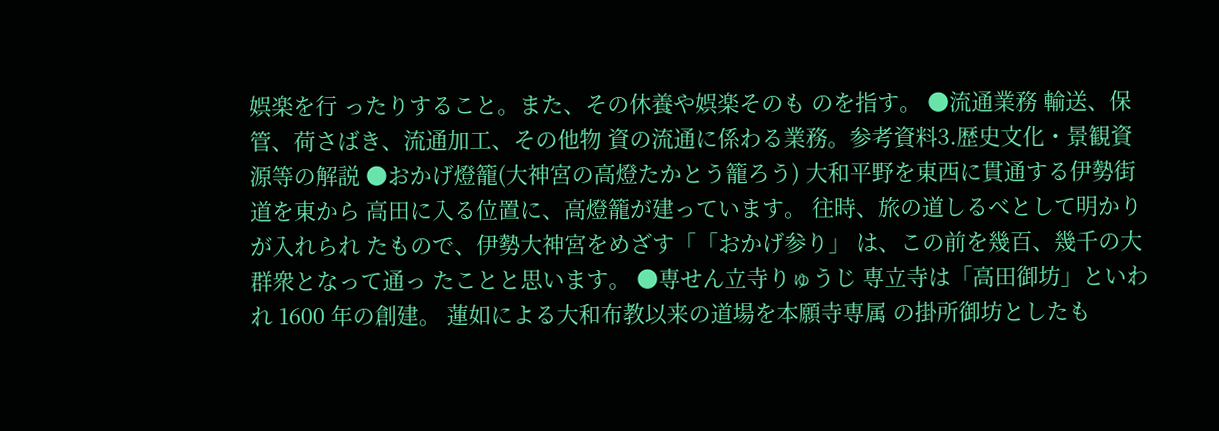娯楽を行 ったりすること。また、その休養や娯楽そのも のを指す。 ●流通業務 輸送、保管、荷さばき、流通加工、その他物 資の流通に係わる業務。参考資料3.歴史文化・景観資源等の解説 ●おかげ燈籠(大神宮の高燈たかとう籠ろう) 大和平野を東西に貫通する伊勢街道を東から 高田に入る位置に、高燈籠が建っています。 往時、旅の道しるべとして明かりが入れられ たもので、伊勢大神宮をめざす「「おかげ参り」 は、この前を幾百、幾千の大群衆となって通っ たことと思います。 ●専せん立寺りゅうじ 専立寺は「高田御坊」といわれ 1600 年の創建。 蓮如による大和布教以来の道場を本願寺専属 の掛所御坊としたも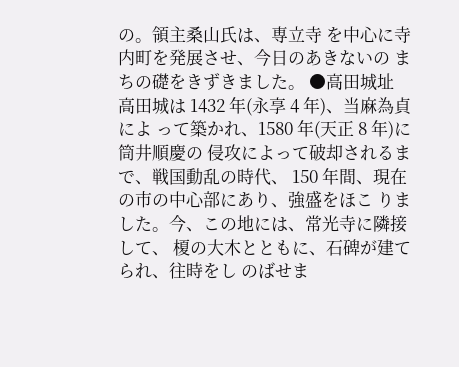の。領主桑山氏は、専立寺 を中心に寺内町を発展させ、今日のあきないの まちの礎をきずきました。 ●高田城址 高田城は 1432 年(永享 4 年)、当麻為貞によ って築かれ、1580 年(天正 8 年)に筒井順慶の 侵攻によって破却されるまで、戦国動乱の時代、 150 年間、現在の市の中心部にあり、強盛をほこ りました。今、この地には、常光寺に隣接して、 榎の大木とともに、石碑が建てられ、往時をし のばせま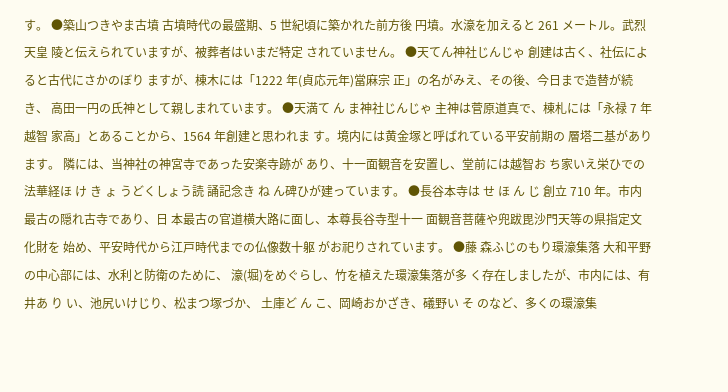す。 ●築山つきやま古墳 古墳時代の最盛期、5 世紀頃に築かれた前方後 円墳。水濠を加えると 261 メートル。武烈天皇 陵と伝えられていますが、被葬者はいまだ特定 されていません。 ●天てん神社じんじゃ 創建は古く、社伝によると古代にさかのぼり ますが、棟木には「1222 年(貞応元年)當麻宗 正」の名がみえ、その後、今日まで造替が続き、 高田一円の氏神として親しまれています。 ●天満て ん ま神社じんじゃ 主神は菅原道真で、棟札には「永禄 7 年越智 家高」とあることから、1564 年創建と思われま す。境内には黄金塚と呼ばれている平安前期の 層塔二基があります。 隣には、当神社の神宮寺であった安楽寺跡が あり、十一面観音を安置し、堂前には越智お ち家いえ栄ひでの 法華経ほ け き ょ うどくしょう読 誦記念き ね ん碑ひが建っています。 ●長谷本寺は せ ほ ん じ 創立 710 年。市内最古の隠れ古寺であり、日 本最古の官道横大路に面し、本尊長谷寺型十一 面観音菩薩や兜跋毘沙門天等の県指定文化財を 始め、平安時代から江戸時代までの仏像数十躯 がお祀りされています。 ●藤 森ふじのもり環濠集落 大和平野の中心部には、水利と防衛のために、 濠(堀)をめぐらし、竹を植えた環濠集落が多 く存在しましたが、市内には、有井あ り い、池尻いけじり、松まつ塚づか、 土庫ど ん こ、岡崎おかざき、礒野い そ のなど、多くの環濠集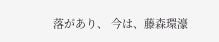落があり、 今は、藤森環濠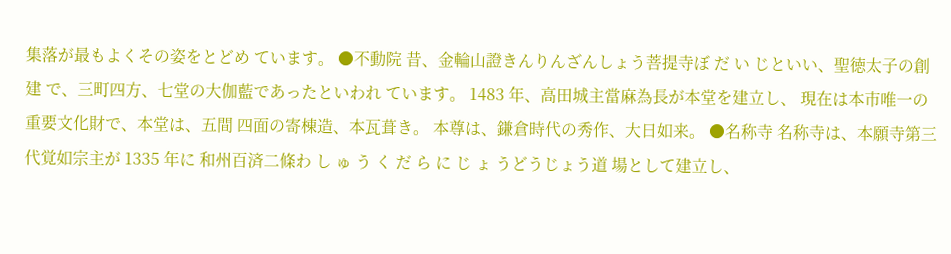集落が最もよくその姿をとどめ ています。 ●不動院 昔、金輪山證きんりんざんしょう菩提寺ぼ だ い じといい、聖徳太子の創建 で、三町四方、七堂の大伽藍であったといわれ ています。 1483 年、高田城主當麻為長が本堂を建立し、 現在は本市唯一の重要文化財で、本堂は、五間 四面の寄棟造、本瓦葺き。 本尊は、鎌倉時代の秀作、大日如来。 ●名称寺 名称寺は、本願寺第三代覚如宗主が 1335 年に 和州百済二條わ し ゅ う く だ ら に じ ょ うどうじょう道 場として建立し、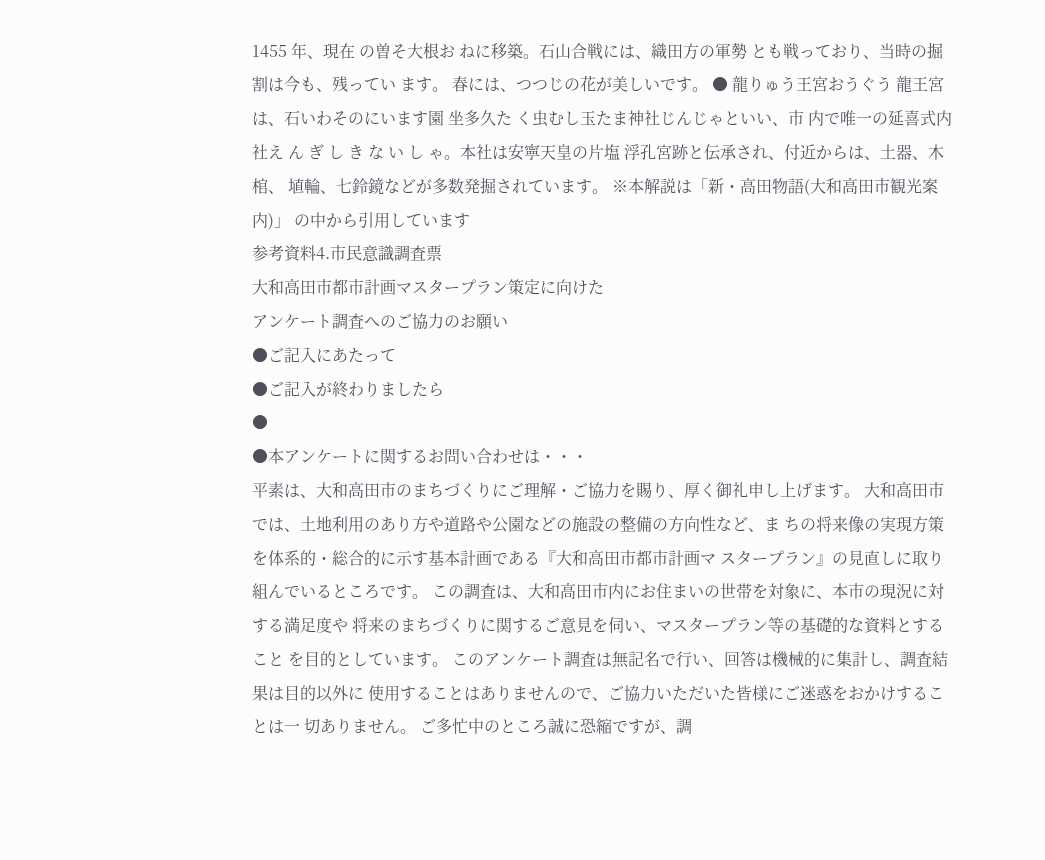1455 年、現在 の曽そ大根お ねに移築。石山合戦には、織田方の軍勢 とも戦っており、当時の掘割は今も、残ってい ます。 春には、つつじの花が美しいです。 ● 龍りゅう王宮おうぐう 龍王宮は、石いわそのにいます園 坐多久た く虫むし玉たま神社じんじゃといい、市 内で唯一の延喜式内社え ん ぎ し き な い し ゃ。本社は安寧天皇の片塩 浮孔宮跡と伝承され、付近からは、土器、木棺、 埴輪、七鈴鏡などが多数発掘されています。 ※本解説は「新・高田物語(大和高田市観光案内)」 の中から引用しています
参考資料4.市民意識調査票
大和高田市都市計画マスタープラン策定に向けた
アンケート調査へのご協力のお願い
●ご記入にあたって
●ご記入が終わりましたら
●
●本アンケートに関するお問い合わせは・・・
平素は、大和高田市のまちづくりにご理解・ご協力を賜り、厚く御礼申し上げます。 大和高田市では、土地利用のあり方や道路や公園などの施設の整備の方向性など、ま ちの将来像の実現方策を体系的・総合的に示す基本計画である『大和高田市都市計画マ スタープラン』の見直しに取り組んでいるところです。 この調査は、大和高田市内にお住まいの世帯を対象に、本市の現況に対する満足度や 将来のまちづくりに関するご意見を伺い、マスタープラン等の基礎的な資料とすること を目的としています。 このアンケート調査は無記名で行い、回答は機械的に集計し、調査結果は目的以外に 使用することはありませんので、ご協力いただいた皆様にご迷惑をおかけすることは一 切ありません。 ご多忙中のところ誠に恐縮ですが、調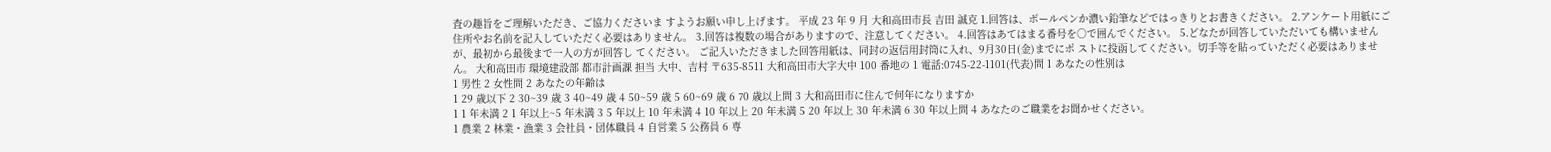査の趣旨をご理解いただき、ご協力くださいま すようお願い申し上げます。 平成 23 年 9 月 大和高田市長 吉田 誠克 1.回答は、ボールペンか濃い鉛筆などではっきりとお書きください。 2.アンケート用紙にご住所やお名前を記入していただく必要はありません。 3.回答は複数の場合がありますので、注意してください。 4.回答はあてはまる番号を○で囲んでください。 5.どなたが回答していただいても構いませんが、最初から最後まで一人の方が回答し てください。 ご記入いただきました回答用紙は、同封の返信用封筒に入れ、9月30日(金)までにポ ストに投函してください。切手等を貼っていただく必要はありません。 大和高田市 環境建設部 都市計画課 担当 大中、吉村 〒635-8511 大和高田市大字大中 100 番地の 1 電話:0745-22-1101(代表)問 1 あなたの性別は
1 男性 2 女性問 2 あなたの年齢は
1 29 歳以下 2 30~39 歳 3 40~49 歳 4 50~59 歳 5 60~69 歳 6 70 歳以上問 3 大和高田市に住んで何年になりますか
1 1 年未満 2 1 年以上~5 年未満 3 5 年以上 10 年未満 4 10 年以上 20 年未満 5 20 年以上 30 年未満 6 30 年以上問 4 あなたのご職業をお聞かせください。
1 農業 2 林業・漁業 3 会社員・団体職員 4 自営業 5 公務員 6 専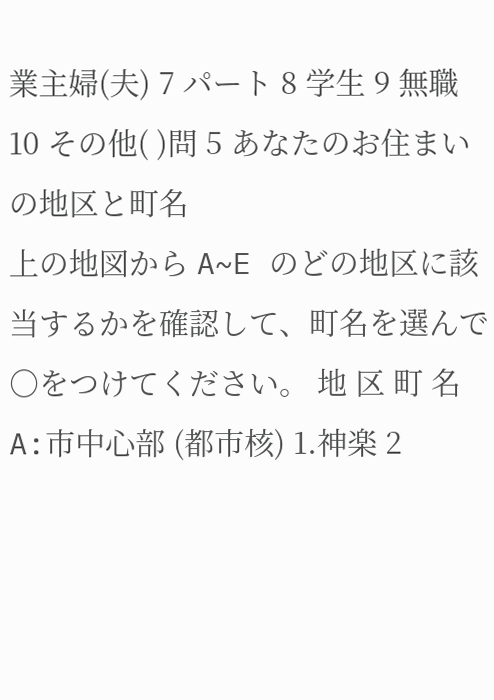業主婦(夫) 7 パート 8 学生 9 無職 10 その他( )問 5 あなたのお住まいの地区と町名
上の地図から A~E のどの地区に該当するかを確認して、町名を選んで○をつけてください。 地 区 町 名 A:市中心部 (都市核) 1.神楽 2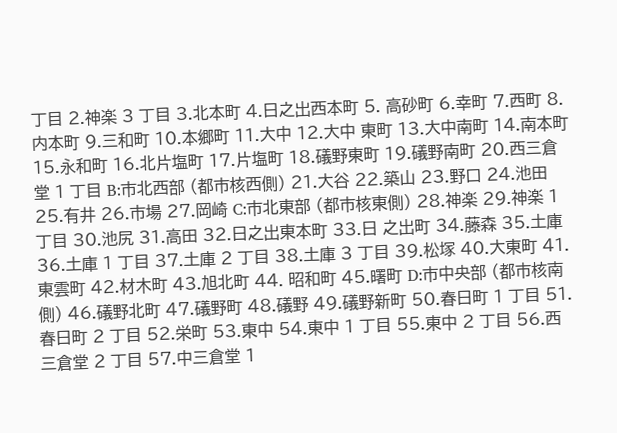丁目 2.神楽 3 丁目 3.北本町 4.日之出西本町 5. 高砂町 6.幸町 7.西町 8.内本町 9.三和町 10.本郷町 11.大中 12.大中 東町 13.大中南町 14.南本町 15.永和町 16.北片塩町 17.片塩町 18.礒野東町 19.礒野南町 20.西三倉堂 1 丁目 B:市北西部 (都市核西側) 21.大谷 22.築山 23.野口 24.池田 25.有井 26.市場 27.岡崎 C:市北東部 (都市核東側) 28.神楽 29.神楽 1 丁目 30.池尻 31.高田 32.日之出東本町 33.日 之出町 34.藤森 35.土庫 36.土庫 1 丁目 37.土庫 2 丁目 38.土庫 3 丁目 39.松塚 40.大東町 41.東雲町 42.材木町 43.旭北町 44. 昭和町 45.曙町 D:市中央部 (都市核南側) 46.礒野北町 47.礒野町 48.礒野 49.礒野新町 50.春日町 1 丁目 51.春日町 2 丁目 52.栄町 53.東中 54.東中 1 丁目 55.東中 2 丁目 56.西三倉堂 2 丁目 57.中三倉堂 1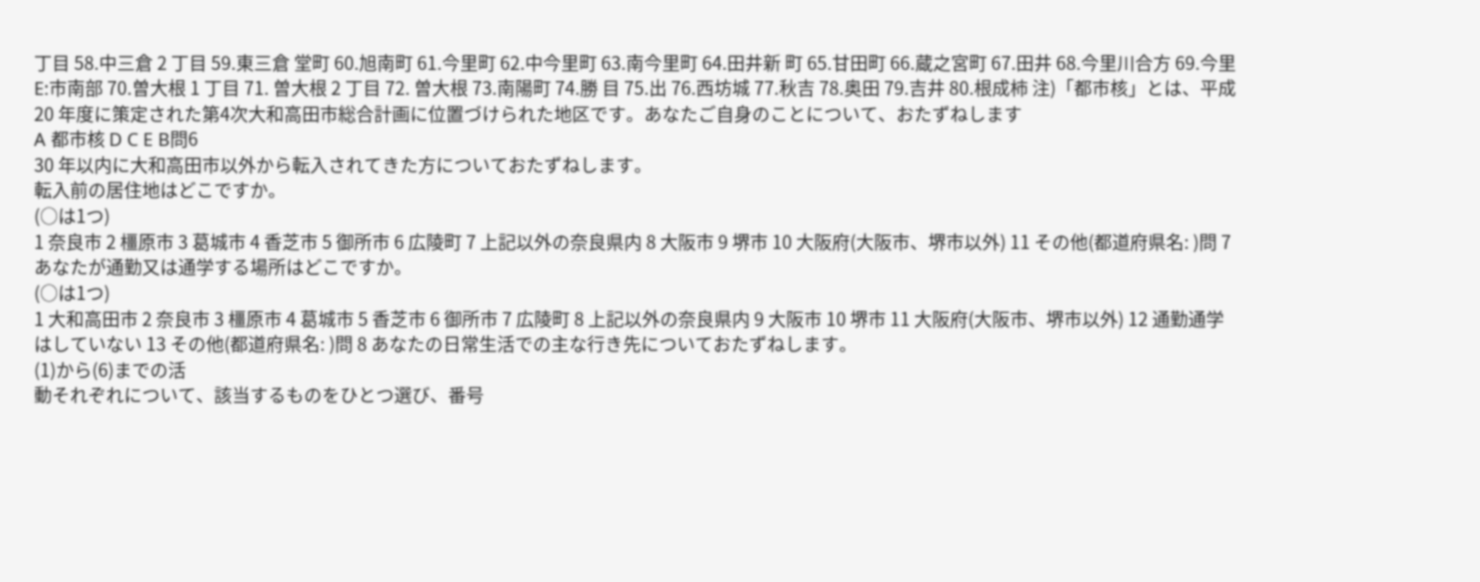丁目 58.中三倉 2 丁目 59.東三倉 堂町 60.旭南町 61.今里町 62.中今里町 63.南今里町 64.田井新 町 65.甘田町 66.蔵之宮町 67.田井 68.今里川合方 69.今里 E:市南部 70.曽大根 1 丁目 71. 曽大根 2 丁目 72. 曽大根 73.南陽町 74.勝 目 75.出 76.西坊城 77.秋吉 78.奥田 79.吉井 80.根成柿 注)「都市核」とは、平成 20 年度に策定された第4次大和高田市総合計画に位置づけられた地区です。あなたご自身のことについて、おたずねします
A 都市核 D C E B問6
30 年以内に大和高田市以外から転入されてきた方についておたずねします。
転入前の居住地はどこですか。
(○は1つ)
1 奈良市 2 橿原市 3 葛城市 4 香芝市 5 御所市 6 広陵町 7 上記以外の奈良県内 8 大阪市 9 堺市 10 大阪府(大阪市、堺市以外) 11 その他(都道府県名: )問 7 あなたが通勤又は通学する場所はどこですか。
(○は1つ)
1 大和高田市 2 奈良市 3 橿原市 4 葛城市 5 香芝市 6 御所市 7 広陵町 8 上記以外の奈良県内 9 大阪市 10 堺市 11 大阪府(大阪市、堺市以外) 12 通勤通学はしていない 13 その他(都道府県名: )問 8 あなたの日常生活での主な行き先についておたずねします。
(1)から(6)までの活
動それぞれについて、該当するものをひとつ選び、番号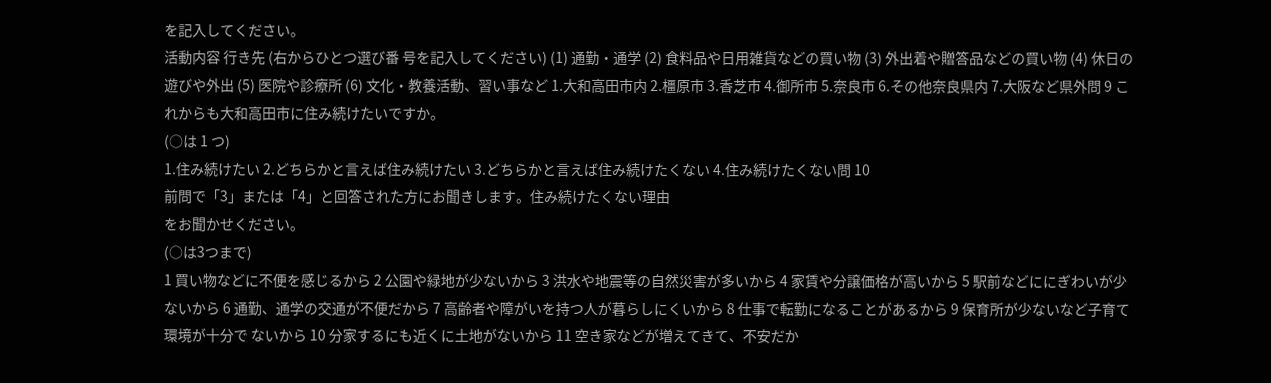を記入してください。
活動内容 行き先 (右からひとつ選び番 号を記入してください) (1) 通勤・通学 (2) 食料品や日用雑貨などの買い物 (3) 外出着や贈答品などの買い物 (4) 休日の遊びや外出 (5) 医院や診療所 (6) 文化・教養活動、習い事など 1.大和高田市内 2.橿原市 3.香芝市 4.御所市 5.奈良市 6.その他奈良県内 7.大阪など県外問 9 これからも大和高田市に住み続けたいですか。
(○は 1 つ)
1.住み続けたい 2.どちらかと言えば住み続けたい 3.どちらかと言えば住み続けたくない 4.住み続けたくない問 10
前問で「3」または「4」と回答された方にお聞きします。住み続けたくない理由
をお聞かせください。
(○は3つまで)
1 買い物などに不便を感じるから 2 公園や緑地が少ないから 3 洪水や地震等の自然災害が多いから 4 家賃や分譲価格が高いから 5 駅前などににぎわいが少ないから 6 通勤、通学の交通が不便だから 7 高齢者や障がいを持つ人が暮らしにくいから 8 仕事で転勤になることがあるから 9 保育所が少ないなど子育て環境が十分で ないから 10 分家するにも近くに土地がないから 11 空き家などが増えてきて、不安だか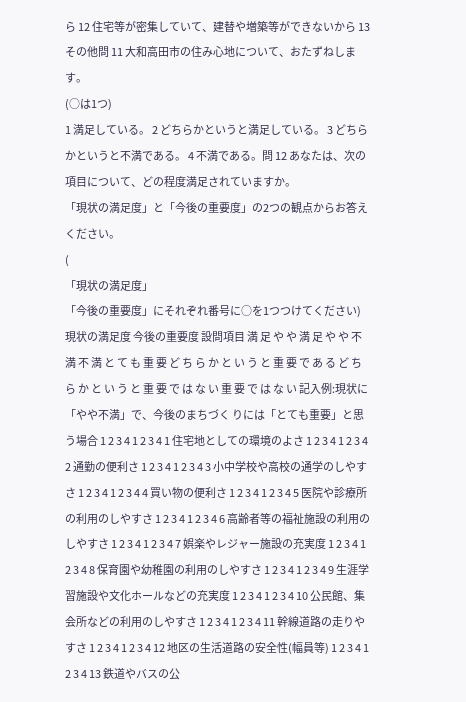ら 12 住宅等が密集していて、建替や増築等ができないから 13 その他問 11 大和高田市の住み心地について、おたずねします。
(○は1つ)
1 満足している。 2 どちらかというと満足している。 3 どちらかというと不満である。 4 不満である。問 12 あなたは、次の項目について、どの程度満足されていますか。
「現状の満足度」と「今後の重要度」の2つの観点からお答えください。
(
「現状の満足度」
「今後の重要度」にそれぞれ番号に○を1つつけてください)
現状の満足度 今後の重要度 設問項目 満 足 や や 満 足 や や 不 満 不 満 と て も 重 要 ど ち ら か と い う と 重 要 で あ る ど ち ら か と い う と 重 要 で は な い 重 要 で は な い 記入例:現状に「やや不満」で、今後のまちづく りには「とても重要」と思う場合 1 2 3 4 1 2 3 4 1 住宅地としての環境のよさ 1 2 3 4 1 2 3 4 2 通勤の便利さ 1 2 3 4 1 2 3 4 3 小中学校や高校の通学のしやすさ 1 2 3 4 1 2 3 4 4 買い物の便利さ 1 2 3 4 1 2 3 4 5 医院や診療所の利用のしやすさ 1 2 3 4 1 2 3 4 6 高齢者等の福祉施設の利用のしやすさ 1 2 3 4 1 2 3 4 7 娯楽やレジャー施設の充実度 1 2 3 4 1 2 3 4 8 保育園や幼稚園の利用のしやすさ 1 2 3 4 1 2 3 4 9 生涯学習施設や文化ホールなどの充実度 1 2 3 4 1 2 3 4 10 公民館、集会所などの利用のしやすさ 1 2 3 4 1 2 3 4 11 幹線道路の走りやすさ 1 2 3 4 1 2 3 4 12 地区の生活道路の安全性(幅員等) 1 2 3 4 1 2 3 4 13 鉄道やバスの公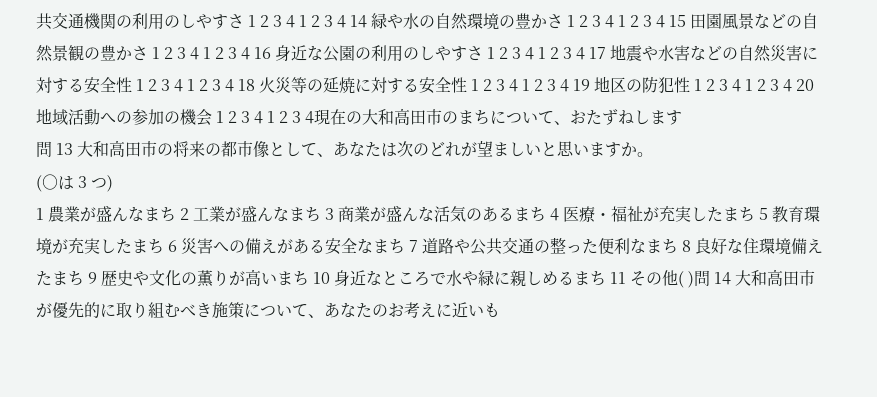共交通機関の利用のしやすさ 1 2 3 4 1 2 3 4 14 緑や水の自然環境の豊かさ 1 2 3 4 1 2 3 4 15 田園風景などの自然景観の豊かさ 1 2 3 4 1 2 3 4 16 身近な公園の利用のしやすさ 1 2 3 4 1 2 3 4 17 地震や水害などの自然災害に対する安全性 1 2 3 4 1 2 3 4 18 火災等の延焼に対する安全性 1 2 3 4 1 2 3 4 19 地区の防犯性 1 2 3 4 1 2 3 4 20 地域活動への参加の機会 1 2 3 4 1 2 3 4現在の大和高田市のまちについて、おたずねします
問 13 大和高田市の将来の都市像として、あなたは次のどれが望ましいと思いますか。
(○は 3 つ)
1 農業が盛んなまち 2 工業が盛んなまち 3 商業が盛んな活気のあるまち 4 医療・福祉が充実したまち 5 教育環境が充実したまち 6 災害への備えがある安全なまち 7 道路や公共交通の整った便利なまち 8 良好な住環境備えたまち 9 歴史や文化の薫りが高いまち 10 身近なところで水や緑に親しめるまち 11 その他( )問 14 大和高田市が優先的に取り組むべき施策について、あなたのお考えに近いも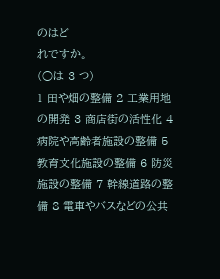のはど
れですか。
(○は 3 つ)
1 田や畑の整備 2 工業用地の開発 3 商店街の活性化 4 病院や高齢者施設の整備 5 教育文化施設の整備 6 防災施設の整備 7 幹線道路の整備 8 電車やバスなどの公共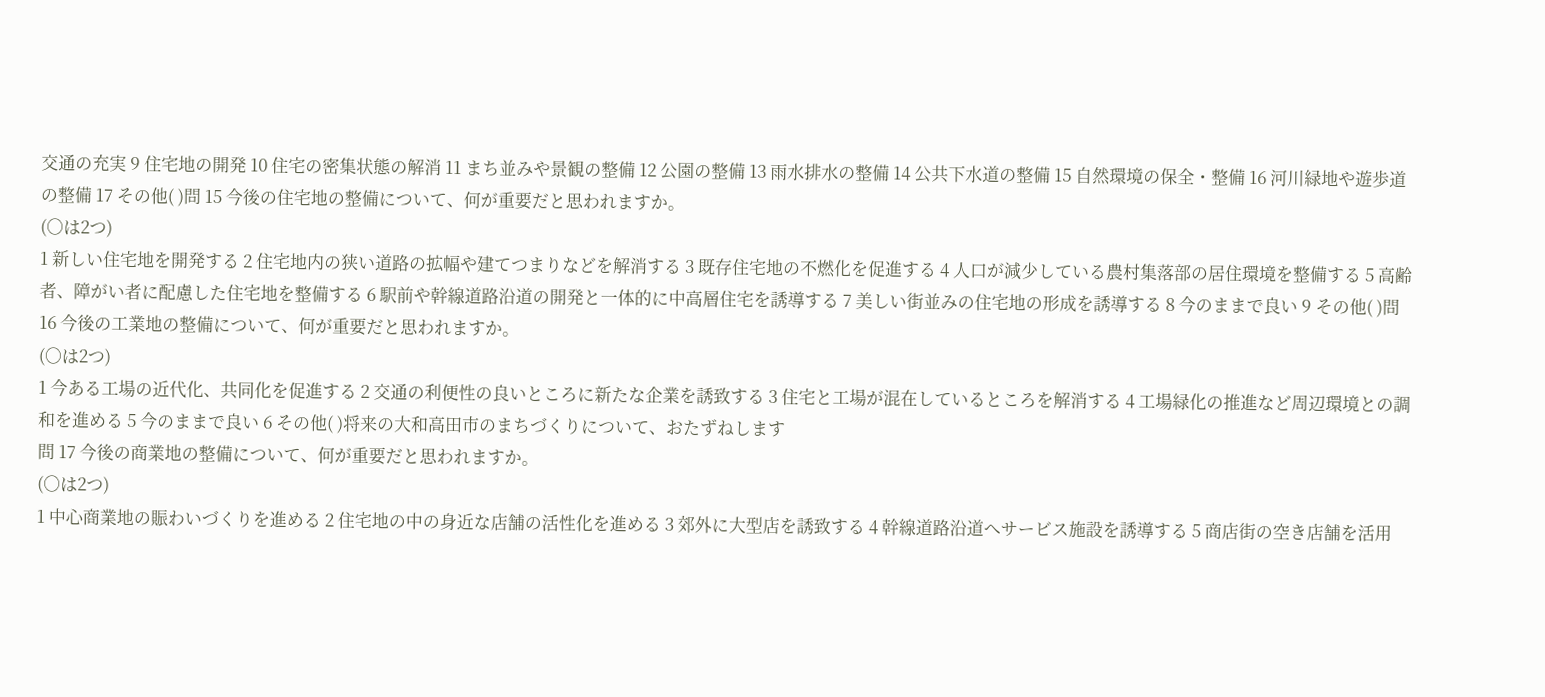交通の充実 9 住宅地の開発 10 住宅の密集状態の解消 11 まち並みや景観の整備 12 公園の整備 13 雨水排水の整備 14 公共下水道の整備 15 自然環境の保全・整備 16 河川緑地や遊歩道の整備 17 その他( )問 15 今後の住宅地の整備について、何が重要だと思われますか。
(○は2つ)
1 新しい住宅地を開発する 2 住宅地内の狭い道路の拡幅や建てつまりなどを解消する 3 既存住宅地の不燃化を促進する 4 人口が減少している農村集落部の居住環境を整備する 5 高齢者、障がい者に配慮した住宅地を整備する 6 駅前や幹線道路沿道の開発と一体的に中高層住宅を誘導する 7 美しい街並みの住宅地の形成を誘導する 8 今のままで良い 9 その他( )問 16 今後の工業地の整備について、何が重要だと思われますか。
(○は2つ)
1 今ある工場の近代化、共同化を促進する 2 交通の利便性の良いところに新たな企業を誘致する 3 住宅と工場が混在しているところを解消する 4 工場緑化の推進など周辺環境との調和を進める 5 今のままで良い 6 その他( )将来の大和高田市のまちづくりについて、おたずねします
問 17 今後の商業地の整備について、何が重要だと思われますか。
(○は2つ)
1 中心商業地の賑わいづくりを進める 2 住宅地の中の身近な店舗の活性化を進める 3 郊外に大型店を誘致する 4 幹線道路沿道へサービス施設を誘導する 5 商店街の空き店舗を活用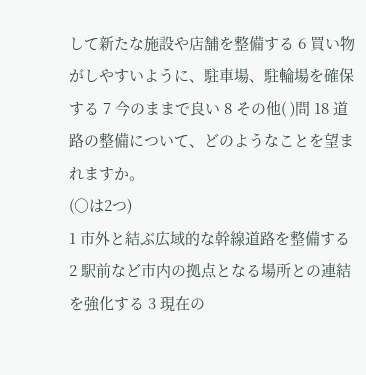して新たな施設や店舗を整備する 6 買い物がしやすいように、駐車場、駐輪場を確保する 7 今のままで良い 8 その他( )問 18 道路の整備について、どのようなことを望まれますか。
(○は2つ)
1 市外と結ぶ広域的な幹線道路を整備する 2 駅前など市内の拠点となる場所との連結を強化する 3 現在の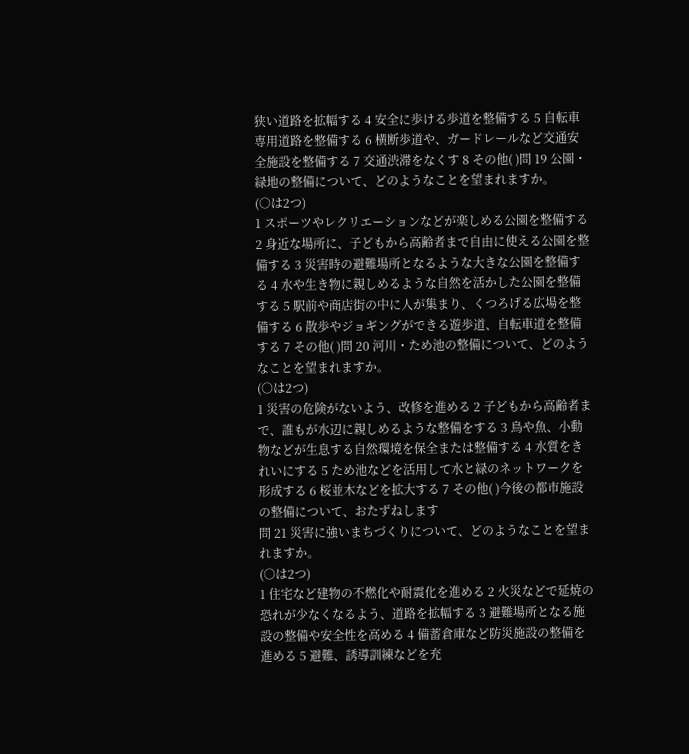狭い道路を拡幅する 4 安全に歩ける歩道を整備する 5 自転車専用道路を整備する 6 横断歩道や、ガードレールなど交通安全施設を整備する 7 交通渋滞をなくす 8 その他( )問 19 公園・緑地の整備について、どのようなことを望まれますか。
(○は2つ)
1 スポーツやレクリエーションなどが楽しめる公園を整備する 2 身近な場所に、子どもから高齢者まで自由に使える公園を整備する 3 災害時の避難場所となるような大きな公園を整備する 4 水や生き物に親しめるような自然を活かした公園を整備する 5 駅前や商店街の中に人が集まり、くつろげる広場を整備する 6 散歩やジョギングができる遊歩道、自転車道を整備する 7 その他( )問 20 河川・ため池の整備について、どのようなことを望まれますか。
(○は2つ)
1 災害の危険がないよう、改修を進める 2 子どもから高齢者まで、誰もが水辺に親しめるような整備をする 3 鳥や魚、小動物などが生息する自然環境を保全または整備する 4 水質をきれいにする 5 ため池などを活用して水と緑のネットワークを形成する 6 桜並木などを拡大する 7 その他( )今後の都市施設の整備について、おたずねします
問 21 災害に強いまちづくりについて、どのようなことを望まれますか。
(○は2つ)
1 住宅など建物の不燃化や耐震化を進める 2 火災などで延焼の恐れが少なくなるよう、道路を拡幅する 3 避難場所となる施設の整備や安全性を高める 4 備蓄倉庫など防災施設の整備を進める 5 避難、誘導訓練などを充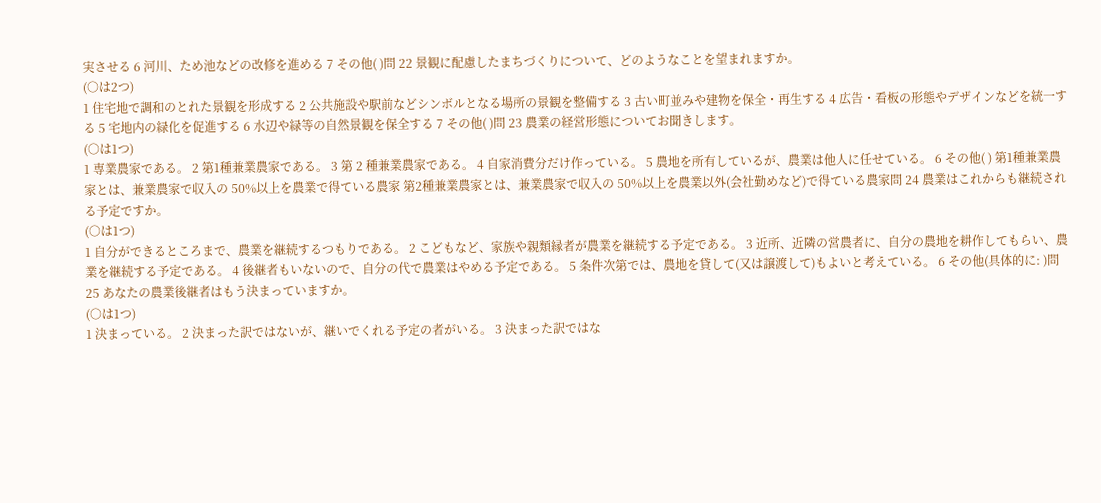実させる 6 河川、ため池などの改修を進める 7 その他( )問 22 景観に配慮したまちづくりについて、どのようなことを望まれますか。
(○は2つ)
1 住宅地で調和のとれた景観を形成する 2 公共施設や駅前などシンボルとなる場所の景観を整備する 3 古い町並みや建物を保全・再生する 4 広告・看板の形態やデザインなどを統一する 5 宅地内の緑化を促進する 6 水辺や緑等の自然景観を保全する 7 その他( )問 23 農業の経営形態についてお聞きします。
(○は1つ)
1 専業農家である。 2 第1種兼業農家である。 3 第 2 種兼業農家である。 4 自家消費分だけ作っている。 5 農地を所有しているが、農業は他人に任せている。 6 その他( ) 第1種兼業農家とは、兼業農家で収入の 50%以上を農業で得ている農家 第2種兼業農家とは、兼業農家で収入の 50%以上を農業以外(会社勤めなど)で得ている農家問 24 農業はこれからも継続される予定ですか。
(○は1つ)
1 自分ができるところまで、農業を継続するつもりである。 2 こどもなど、家族や親類縁者が農業を継続する予定である。 3 近所、近隣の営農者に、自分の農地を耕作してもらい、農業を継続する予定である。 4 後継者もいないので、自分の代で農業はやめる予定である。 5 条件次第では、農地を貸して(又は譲渡して)もよいと考えている。 6 その他(具体的に: )問 25 あなたの農業後継者はもう決まっていますか。
(○は1つ)
1 決まっている。 2 決まった訳ではないが、継いでくれる予定の者がいる。 3 決まった訳ではな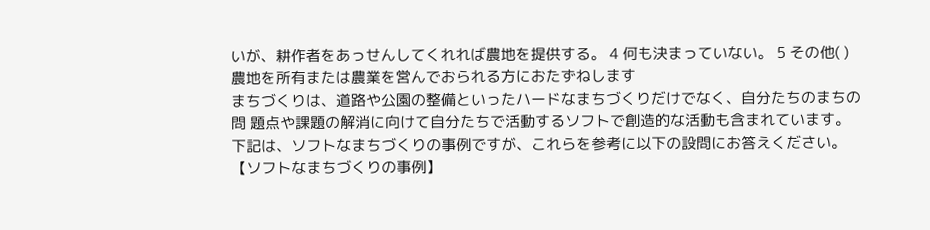いが、耕作者をあっせんしてくれれば農地を提供する。 4 何も決まっていない。 5 その他( )農地を所有または農業を営んでおられる方におたずねします
まちづくりは、道路や公園の整備といったハードなまちづくりだけでなく、自分たちのまちの問 題点や課題の解消に向けて自分たちで活動するソフトで創造的な活動も含まれています。 下記は、ソフトなまちづくりの事例ですが、これらを参考に以下の設問にお答えください。 【ソフトなまちづくりの事例】